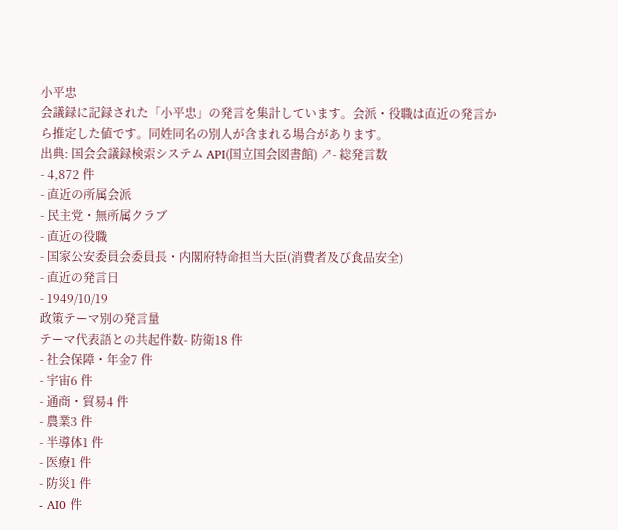小平忠
会議録に記録された「小平忠」の発言を集計しています。会派・役職は直近の発言から推定した値です。同姓同名の別人が含まれる場合があります。
出典: 国会会議録検索システム API(国立国会図書館) ↗- 総発言数
- 4,872 件
- 直近の所属会派
- 民主党・無所属クラブ
- 直近の役職
- 国家公安委員会委員長・内閣府特命担当大臣(消費者及び食品安全)
- 直近の発言日
- 1949/10/19
政策テーマ別の発言量
テーマ代表語との共起件数- 防衛18 件
- 社会保障・年金7 件
- 宇宙6 件
- 通商・貿易4 件
- 農業3 件
- 半導体1 件
- 医療1 件
- 防災1 件
- AI0 件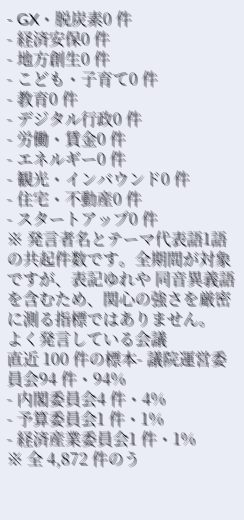- GX・脱炭素0 件
- 経済安保0 件
- 地方創生0 件
- こども・子育て0 件
- 教育0 件
- デジタル行政0 件
- 労働・賃金0 件
- エネルギー0 件
- 観光・インバウンド0 件
- 住宅・不動産0 件
- スタートアップ0 件
※ 発言者名とテーマ代表語1語の共起件数です。全期間が対象ですが、表記ゆれや 同音異義語を含むため、関心の強さを厳密に測る指標ではありません。
よく発言している会議
直近 100 件の標本- 議院運営委員会94 件・94%
- 内閣委員会4 件・4%
- 予算委員会1 件・1%
- 経済産業委員会1 件・1%
※ 全 4,872 件のう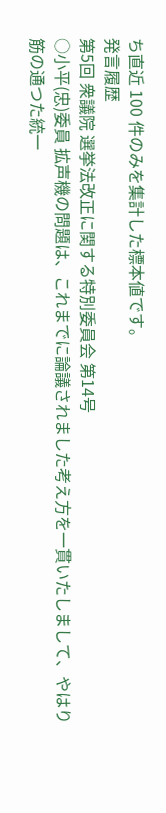ち直近 100 件のみを集計した標本値です。
発言履歴
第5回 衆議院 選挙法改正に関する特別委員会 第14号
○小平(忠)委員 拡声機の問題は、これまでに論議されました考え方を一貫いたしまして、やはり筋の通つた統一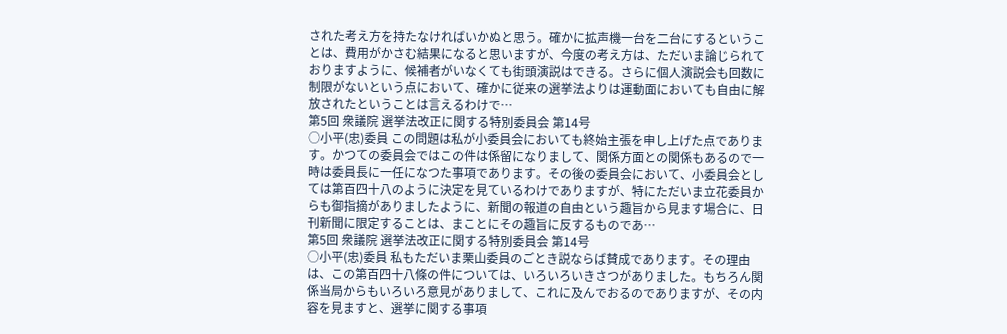された考え方を持たなければいかぬと思う。確かに拡声機一台を二台にするということは、費用がかさむ結果になると思いますが、今度の考え方は、ただいま論じられておりますように、候補者がいなくても街頭演説はできる。さらに個人演説会も回数に制限がないという点において、確かに従来の選挙法よりは運動面においても自由に解放されたということは言えるわけで…
第5回 衆議院 選挙法改正に関する特別委員会 第14号
○小平(忠)委員 この問題は私が小委員会においても終始主張を申し上げた点であります。かつての委員会ではこの件は係留になりまして、関係方面との関係もあるので一時は委員長に一任になつた事項であります。その後の委員会において、小委員会としては第百四十八のように決定を見ているわけでありますが、特にただいま立花委員からも御指摘がありましたように、新聞の報道の自由という趣旨から見ます場合に、日刊新聞に限定することは、まことにその趣旨に反するものであ…
第5回 衆議院 選挙法改正に関する特別委員会 第14号
○小平(忠)委員 私もただいま栗山委員のごとき説ならば賛成であります。その理由は、この第百四十八條の件については、いろいろいきさつがありました。もちろん関係当局からもいろいろ意見がありまして、これに及んでおるのでありますが、その内容を見ますと、選挙に関する事項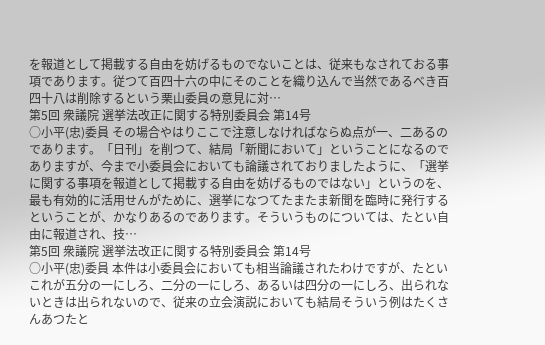を報道として掲載する自由を妨げるものでないことは、従来もなされておる事項であります。従つて百四十六の中にそのことを織り込んで当然であるべき百四十八は削除するという栗山委員の意見に対…
第5回 衆議院 選挙法改正に関する特別委員会 第14号
○小平(忠)委員 その場合やはりここで注意しなければならぬ点が一、二あるのであります。「日刊」を削つて、結局「新聞において」ということになるのでありますが、今まで小委員会においても論議されておりましたように、「選挙に関する事項を報道として掲載する自由を妨げるものではない」というのを、最も有効的に活用せんがために、選挙になつてたまたま新聞を臨時に発行するということが、かなりあるのであります。そういうものについては、たとい自由に報道され、技…
第5回 衆議院 選挙法改正に関する特別委員会 第14号
○小平(忠)委員 本件は小委員会においても相当論議されたわけですが、たといこれが五分の一にしろ、二分の一にしろ、あるいは四分の一にしろ、出られないときは出られないので、従来の立会演説においても結局そういう例はたくさんあつたと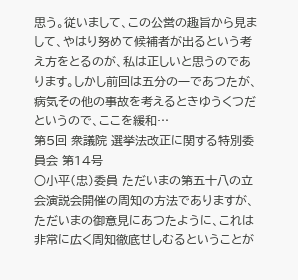思う。従いまして、この公営の趣旨から見まして、やはり努めて候補者が出るという考え方をとるのが、私は正しいと思うのであります。しかし前回は五分の一であつたが、病気その他の事故を考えるときゆうくつだというので、ここを緩和…
第5回 衆議院 選挙法改正に関する特別委員会 第14号
○小平(忠)委員 ただいまの第五十八の立会演説会開催の周知の方法でありますが、ただいまの御意見にあつたように、これは非常に広く周知徹底せしむるということが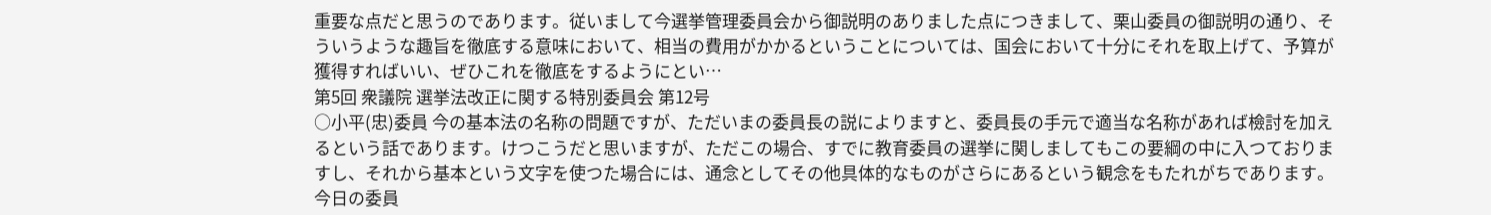重要な点だと思うのであります。従いまして今選挙管理委員会から御説明のありました点につきまして、栗山委員の御説明の通り、そういうような趣旨を徹底する意味において、相当の費用がかかるということについては、国会において十分にそれを取上げて、予算が獲得すればいい、ぜひこれを徹底をするようにとい…
第5回 衆議院 選挙法改正に関する特別委員会 第12号
○小平(忠)委員 今の基本法の名称の問題ですが、ただいまの委員長の説によりますと、委員長の手元で適当な名称があれば檢討を加えるという話であります。けつこうだと思いますが、ただこの場合、すでに教育委員の選挙に関しましてもこの要綱の中に入つておりますし、それから基本という文字を使つた場合には、通念としてその他具体的なものがさらにあるという観念をもたれがちであります。今日の委員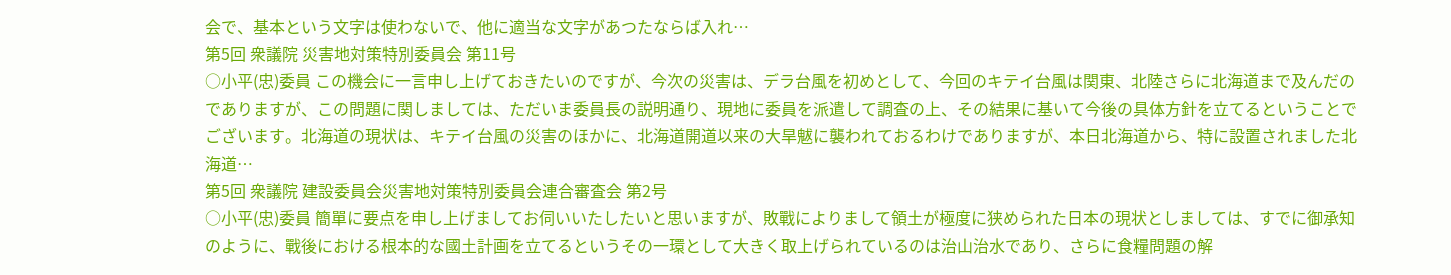会で、基本という文字は使わないで、他に適当な文字があつたならば入れ…
第5回 衆議院 災害地対策特別委員会 第11号
○小平(忠)委員 この機会に一言申し上げておきたいのですが、今次の災害は、デラ台風を初めとして、今回のキテイ台風は関東、北陸さらに北海道まで及んだのでありますが、この問題に関しましては、ただいま委員長の説明通り、現地に委員を派遣して調査の上、その結果に基いて今後の具体方針を立てるということでございます。北海道の現状は、キテイ台風の災害のほかに、北海道開道以来の大旱魃に襲われておるわけでありますが、本日北海道から、特に設置されました北海道…
第5回 衆議院 建設委員会災害地対策特別委員会連合審査会 第2号
○小平(忠)委員 簡單に要点を申し上げましてお伺いいたしたいと思いますが、敗戰によりまして領土が極度に狭められた日本の現状としましては、すでに御承知のように、戰後における根本的な國土計画を立てるというその一環として大きく取上げられているのは治山治水であり、さらに食糧問題の解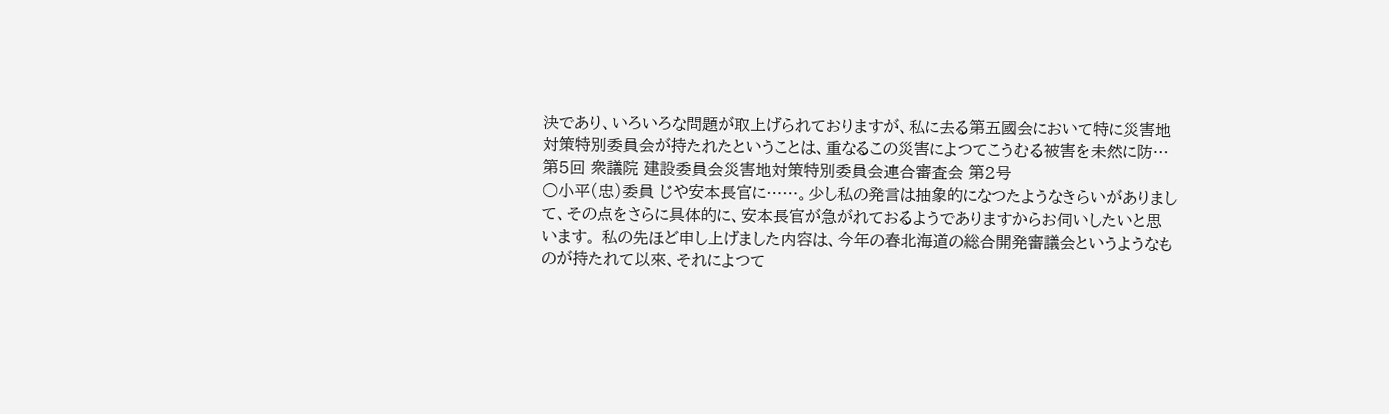決であり、いろいろな問題が取上げられておりますが、私に去る第五國会において特に災害地対策特別委員会が持たれたということは、重なるこの災害によつてこうむる被害を未然に防…
第5回 衆議院 建設委員会災害地対策特別委員会連合審査会 第2号
○小平(忠)委員 じや安本長官に……。少し私の発言は抽象的になつたようなきらいがありまして、その点をさらに具体的に、安本長官が急がれておるようでありますからお伺いしたいと思います。 私の先ほど申し上げました内容は、今年の春北海道の総合開発審議会というようなものが持たれて以來、それによつて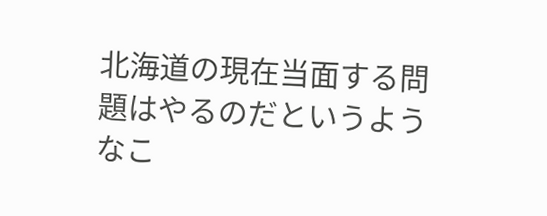北海道の現在当面する問題はやるのだというようなこ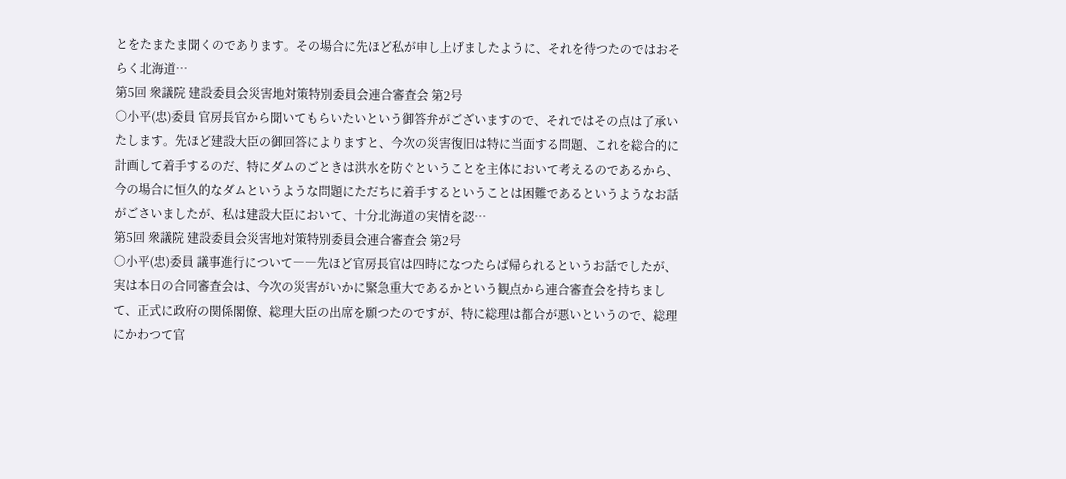とをたまたま聞くのであります。その場合に先ほど私が申し上げましたように、それを待つたのではおそらく北海道…
第5回 衆議院 建設委員会災害地対策特別委員会連合審査会 第2号
○小平(忠)委員 官房長官から聞いてもらいたいという御答弁がございますので、それではその点は了承いたします。先ほど建設大臣の御回答によりますと、今次の災害復旧は特に当面する問題、これを総合的に計画して着手するのだ、特にダムのごときは洪水を防ぐということを主体において考えるのであるから、今の場合に恒久的なダムというような問題にただちに着手するということは困難であるというようなお話がごさいましたが、私は建設大臣において、十分北海道の実情を認…
第5回 衆議院 建設委員会災害地対策特別委員会連合審査会 第2号
○小平(忠)委員 議事進行について――先ほど官房長官は四時になつたらば帰られるというお話でしたが、実は本日の合同審査会は、今次の災害がいかに緊急重大であるかという観点から連合審査会を持ちまして、正式に政府の関係閣僚、総理大臣の出席を願つたのですが、特に総理は都合が悪いというので、総理にかわつて官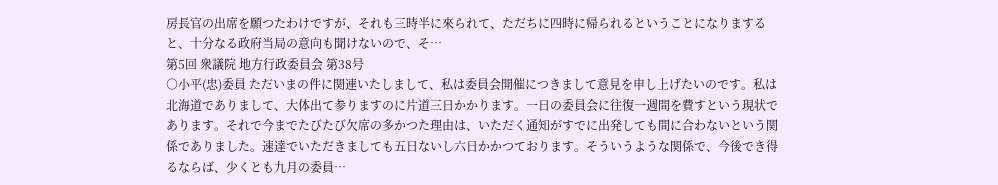房長官の出席を願つたわけですが、それも三時半に來られて、ただちに四時に帰られるということになりますると、十分なる政府当局の意向も聞けないので、そ…
第5回 衆議院 地方行政委員会 第38号
○小平(忠)委員 ただいまの件に関連いたしまして、私は委員会開催につきまして意見を申し上げたいのです。私は北海道でありまして、大体出て参りますのに片道三日かかります。一日の委員会に往復一週間を費すという現状であります。それで今までたびたび欠席の多かつた理由は、いただく通知がすでに出発しても間に合わないという関係でありました。速達でいただきましても五日ないし六日かかつております。そういうような関係で、今後でき得るならば、少くとも九月の委員…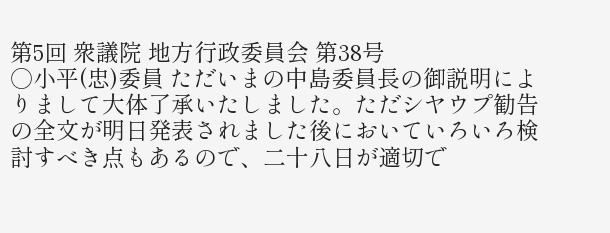第5回 衆議院 地方行政委員会 第38号
○小平(忠)委員 ただいまの中島委員長の御説明によりまして大体了承いたしました。ただシヤウプ勧告の全文が明日発表されました後においていろいろ検討すべき点もあるので、二十八日が適切で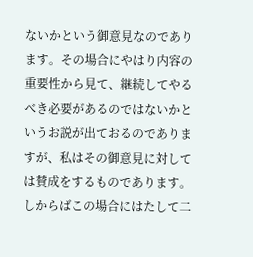ないかという御意見なのであります。その場合にやはり内容の重要性から見て、継続してやるべき必要があるのではないかというお説が出ておるのでありますが、私はその御意見に対しては賛成をするものであります。しからばこの場合にはたして二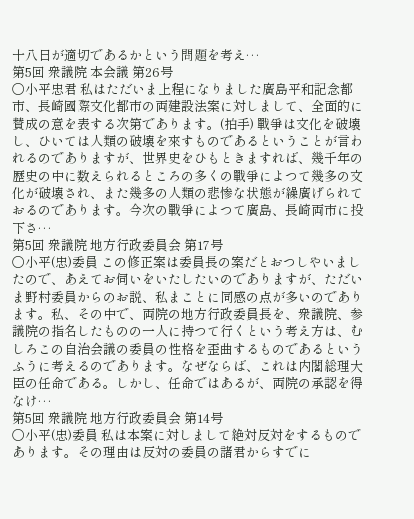十八日が適切であるかという問題を考え…
第5回 衆議院 本会議 第26号
○小平忠君 私はただいま上程になりました廣島平和記念都市、長崎國際文化都市の両建設法案に対しまして、全面的に賛成の意を表する次第であります。(拍手) 戰爭は文化を破壊し、ひいては人類の破壊を來すものであるということが言われるのでありますが、世界史をひもときますれば、幾千年の歴史の中に数えられるところの多くの戰爭によつて幾多の文化が破壊され、また幾多の人類の悲惨な状態が繰廣げられておるのであります。今次の戰爭によつて廣島、長崎両市に投下さ…
第5回 衆議院 地方行政委員会 第17号
○小平(忠)委員 この修正案は委員長の案だとおつしやいましたので、あえてお伺いをいたしたいのでありますが、ただいま野村委員からのお説、私まことに同感の点が多いのであります。私、その中で、両院の地方行政委員長を、衆議院、参議院の指名したものの一人に持つて行くという考え方は、むしろこの自治会議の委員の性格を歪曲するものであるというふうに考えるのであります。なぜならば、これは内閣総理大臣の任命である。しかし、任命ではあるが、両院の承認を得なけ…
第5回 衆議院 地方行政委員会 第14号
○小平(忠)委員 私は本案に対しまして絶対反対をするものであります。その理由は反対の委員の諸君からすでに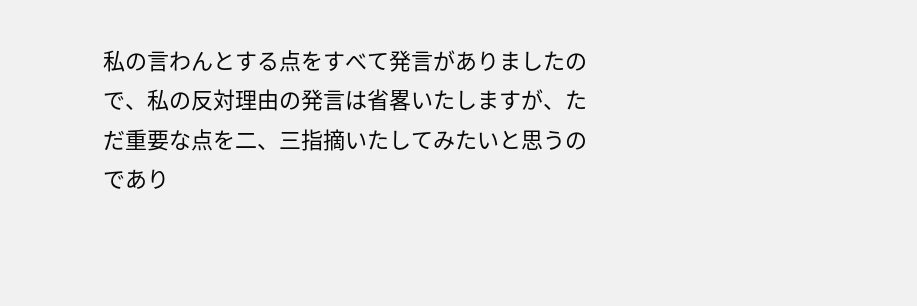私の言わんとする点をすべて発言がありましたので、私の反対理由の発言は省畧いたしますが、ただ重要な点を二、三指摘いたしてみたいと思うのであり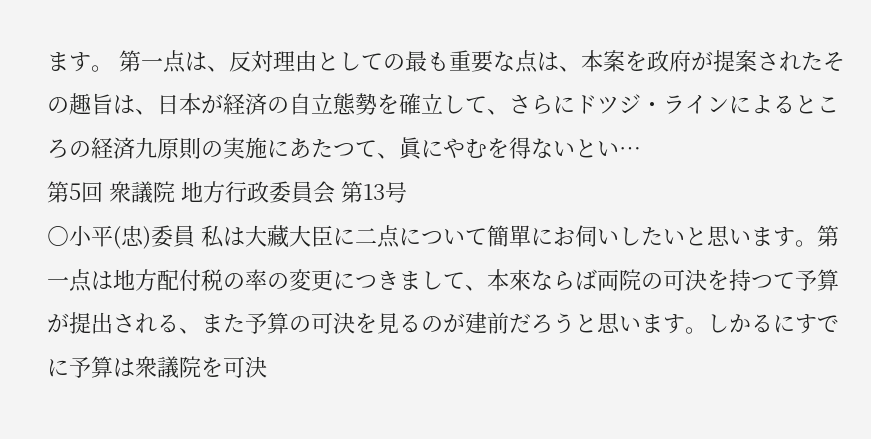ます。 第一点は、反対理由としての最も重要な点は、本案を政府が提案されたその趣旨は、日本が経済の自立態勢を確立して、さらにドツジ・ラインによるところの経済九原則の実施にあたつて、眞にやむを得ないとい…
第5回 衆議院 地方行政委員会 第13号
○小平(忠)委員 私は大藏大臣に二点について簡單にお伺いしたいと思います。第一点は地方配付税の率の変更につきまして、本來ならば両院の可決を持つて予算が提出される、また予算の可決を見るのが建前だろうと思います。しかるにすでに予算は衆議院を可決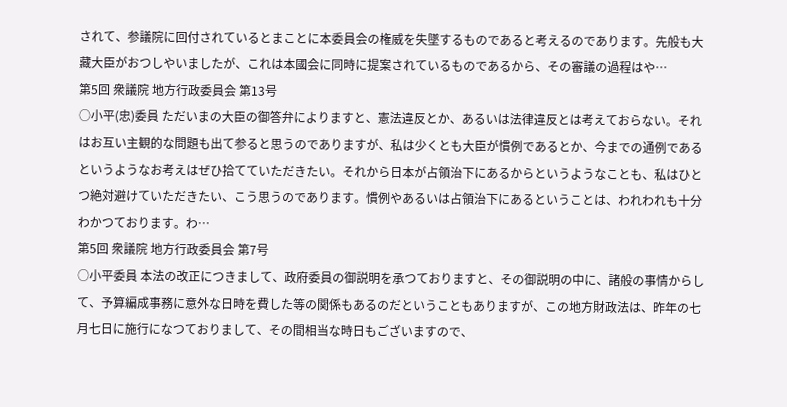されて、参議院に回付されているとまことに本委員会の権威を失墜するものであると考えるのであります。先般も大藏大臣がおつしやいましたが、これは本國会に同時に提案されているものであるから、その審議の過程はや…
第5回 衆議院 地方行政委員会 第13号
○小平(忠)委員 ただいまの大臣の御答弁によりますと、憲法違反とか、あるいは法律違反とは考えておらない。それはお互い主観的な問題も出て参ると思うのでありますが、私は少くとも大臣が慣例であるとか、今までの通例であるというようなお考えはぜひ拾てていただきたい。それから日本が占領治下にあるからというようなことも、私はひとつ絶対避けていただきたい、こう思うのであります。慣例やあるいは占領治下にあるということは、われわれも十分わかつております。わ…
第5回 衆議院 地方行政委員会 第7号
○小平委員 本法の改正につきまして、政府委員の御説明を承つておりますと、その御説明の中に、諸般の事情からして、予算編成事務に意外な日時を費した等の関係もあるのだということもありますが、この地方財政法は、昨年の七月七日に施行になつておりまして、その間相当な時日もございますので、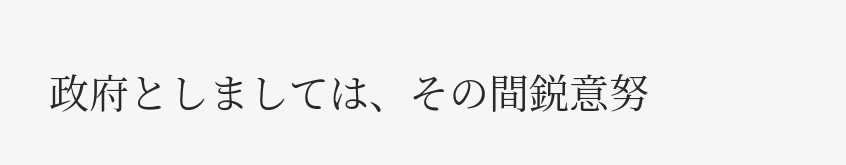政府としましては、その間鋭意努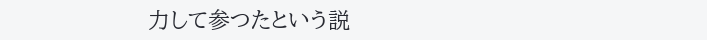力して参つたという説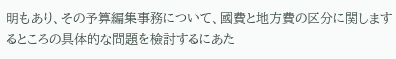明もあり、その予算編集事務について、國費と地方費の区分に関しまするところの具体的な問題を檢討するにあた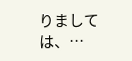りましては、…